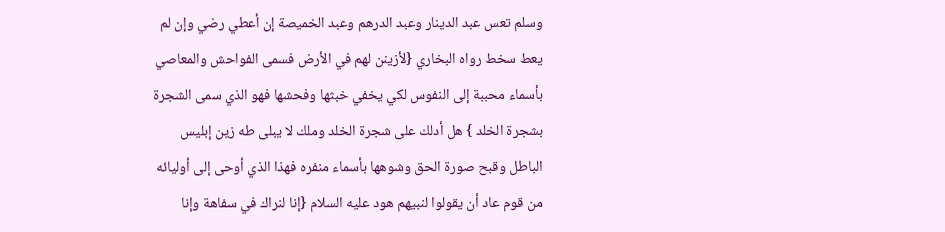وسلم تعس عبد الدينار وعبد الدرهم وعبد الخميصة إن أعطي رضي وإن لم يعط سخط رواه البخاري {لأزينن لهم في الأرض فسمى الفواحش والمعاصي بأسماء محببة إلى النفوس لكي يخفي خبثها وفحشها فهو الذي سمى الشجرة بشجرة الخلد } هل أدلك على شجرة الخلد وملك لا يبلى طه زين إبليس الباطل وقبح صورة الحق وشوهها بأسماء منفره فهذا الذي أوحى إلى أوليائه من قوم عاد أن يقولوا لنبيهم هود عليه السلام {إنا لنراك في سفاهة وإنا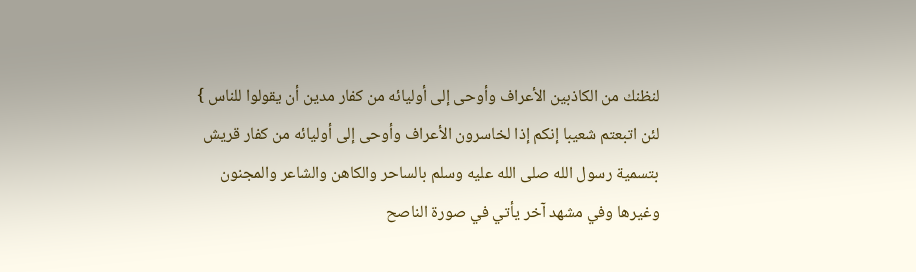لنظنك من الكاذبين الأعراف وأوحى إلى أوليائه من كفار مدين أن يقولوا للناس } لئن اتبعتم شعيبا إنكم إذا لخاسرون الأعراف وأوحى إلى أوليائه من كفار قريش بتسمية رسول الله صلى الله عليه وسلم بالساحر والكاهن والشاعر والمجنون وغيرها وفي مشهد آخر يأتي في صورة الناصح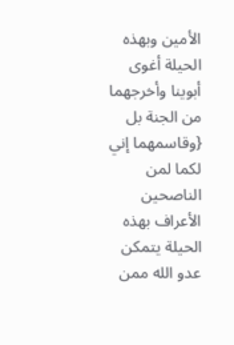الأمين وبهذه الحيلة أغوى أبوينا وأخرجهما من الجنة بل {وقاسمهما إني لكما لمن الناصحين الأعراف بهذه الحيلة يتمكن عدو الله ممن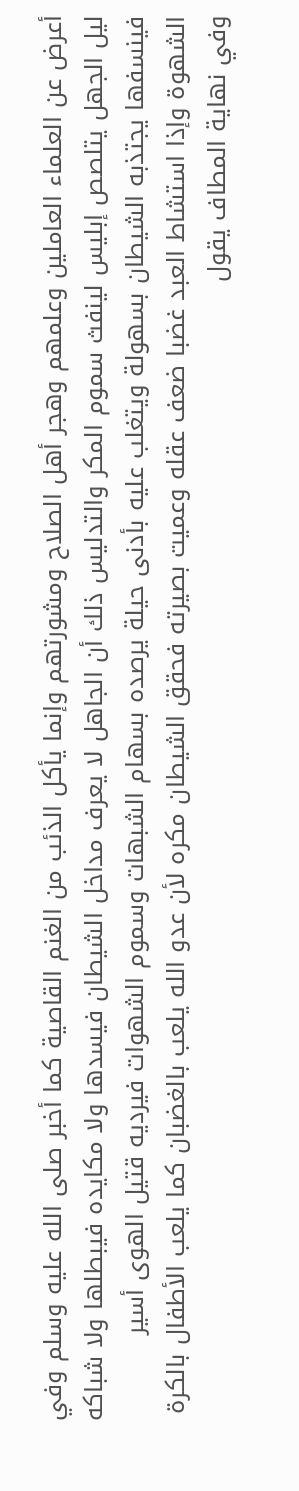أعرض عن العلماء العاملين وعلمهم وهجر أهل الصلاح ومشورتهم وإنما يأكل الذئب من الغنم القاصية كما أخبر صلى الله عليه وسلم وفي ليل الجهل يتلصص إبليس لينفث سموم المكر والتدليس ذلك أن الجاهل لا يعرف مداخل الشيطان فيسدها ولا مكايده فيبطلها ولا شباكه فينسفها يجتذبه الشيطان بسهولة ويتغلب عليه بأدنى حيلة يرصده بسهام الشبهات وسموم الشهوات فيرديه قتيل الهوى أسير الشهوة وإذا استشاط العبد غضبا ضعف عقله وعميت بصيرته فحقق الشيطان مكره لأن عدو الله يلعب بالغضبان كما يلعب الأطفال بالكرة وفي نهاية المطاف يقول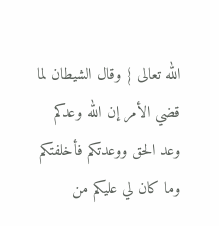الله تعالى } وقال الشيطان لما قضي الأمر إن الله وعدكم وعد الحق ووعدتكم فأخلفتكم وما كان لي عليكم من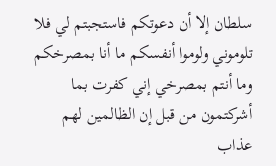سلطان إلا أن دعوتكم فاستجبتم لي فلا تلوموني ولوموا أنفسكم ما أنا بمصرخكم وما أنتم بمصرخي إني كفرت بما أشركتمون من قبل إن الظالمين لهم عذاب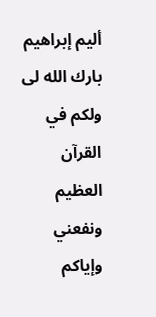أليم إبراهيم بارك الله لى ولكم في القرآن العظيم ونفعني وإياكم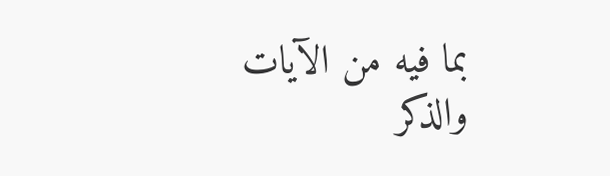بما فيه من الآيات والذكر